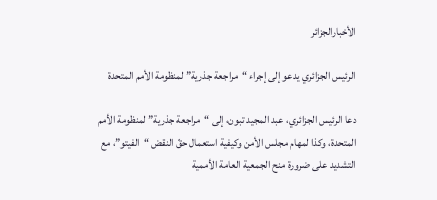الأخبارالجزائر

الرئيس الجزائري يدعو إلى إجراء “مراجعة جذرية” لمنظومة الأمم المتحدة

دعا الرئيس الجزائري، عبد المجيد تبون، إلى “مراجعة جذرية” لمنظومة الأمم المتحدة، وكذا لمهام مجلس الأمن وكيفية استعمال حقّ النقض “الفيتو”، مع التشديد على ضرورة منح الجمعية العامة الأممية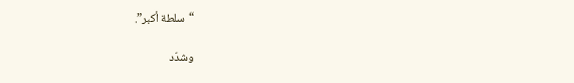“سلطة أكبر”.

وشدّد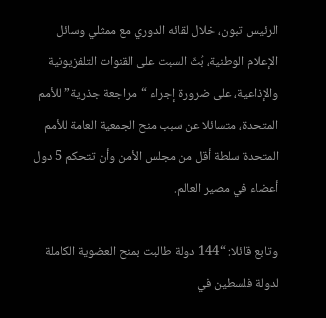الرئيس تبون، خلال لقائه الدوري مع ممثلي وسائل الإعلام الوطنية، بُثّ السبت على القنوات التلفزيونية والإذاعية، على ضرورة إجراء “مراجعة جذرية” للأمم المتحدة، متسائلا عن سبب منح الجمعية العامة للأمم المتحدة سلطة أقل من مجلس الأمن وأن تتحكم 5 دول أعضاء في مصير العالم.

وتابع قائلا: “144 دولة طالبت بمنح العضوية الكاملة لدولة فلسطين في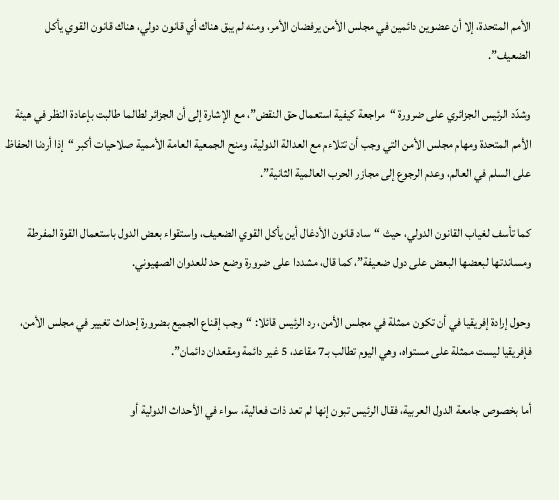الأمم المتحدة، إلا أن عضوين دائمين في مجلس الأمن يرفضان الأمر، ومنه لم يبق هناك أي قانون دولي، هناك قانون القوي يأكل الضعيف”.

وشدّد الرئيس الجزائري على ضرورة “مراجعة كيفية استعمال حق النقض”، مع الإشارة إلى أن الجزائر لطالما طالبت بإعادة النظر في هيئة الأمم المتحدة ومهام مجلس الأمن التي وجب أن تتلاءم مع العدالة الدولية، ومنح الجمعية العامة الأممية صلاحيات أكبر “إذا أردنا الحفاظ على السلم في العالم، وعدم الرجوع إلى مجازر الحرب العالمية الثانية”.

كما تأسف لغياب القانون الدولي، حيث “ساد قانون الأدغال أين يأكل القوي الضعيف، واستقواء بعض الدول باستعمال القوة المفرطة ومساندتها لبعضها البعض على دول ضعيفة”، كما قال، مشددا على ضرورة وضع حد للعدوان الصهيوني.

وحول إرادة إفريقيا في أن تكون ممثلة في مجلس الأمن، رد الرئيس قائلا: “وجب إقناع الجميع بضرورة إحداث تغيير في مجلس الأمن، فإفريقيا ليست ممثلة على مستواه، وهي اليوم تطالب بـ7 مقاعد، 5 غير دائمة ومقعدان دائمان”.

أما بخصوص جامعة الدول العربية، فقال الرئيس تبون إنها لم تعد ذات فعالية، سواء في الأحداث الدولية أو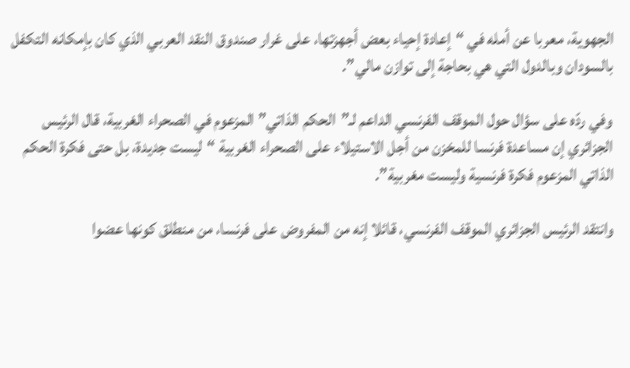الجهوية، معربا عن أمله في “إعادة إحياء بعض أجهزتها، على غرار صندوق النقد العربي الذي كان بإمكانه التكفل بالسودان وبالدول التي هي بحاجة إلى توازن مالي”.

وفي ردّه على سؤال حول الموقف الفرنسي الداعم لـ”الحكم الذاتي” المزعوم في الصحراء الغربية، قال الرئيس الجزائري إن مساعدة فرنسا للمخزن من أجل الاستيلاء على الصحراء الغربية “ليست جديدة، بل حتى فكرة الحكم الذاتي المزعوم فكرة فرنسية وليست مغربية”.

وانتقد الرئيس الجزائري الموقف الفرنسي، قائلا إنه من المفروض على فرنسا، من منطلق كونها عضوا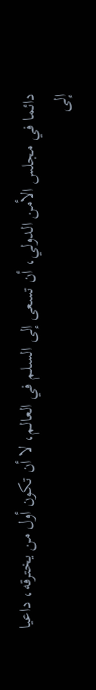دائما في مجلس الأمن الدولي، أن تسعى إلى السلم في العالم، لا أن تكون أول من يخترقه، داعيا إلى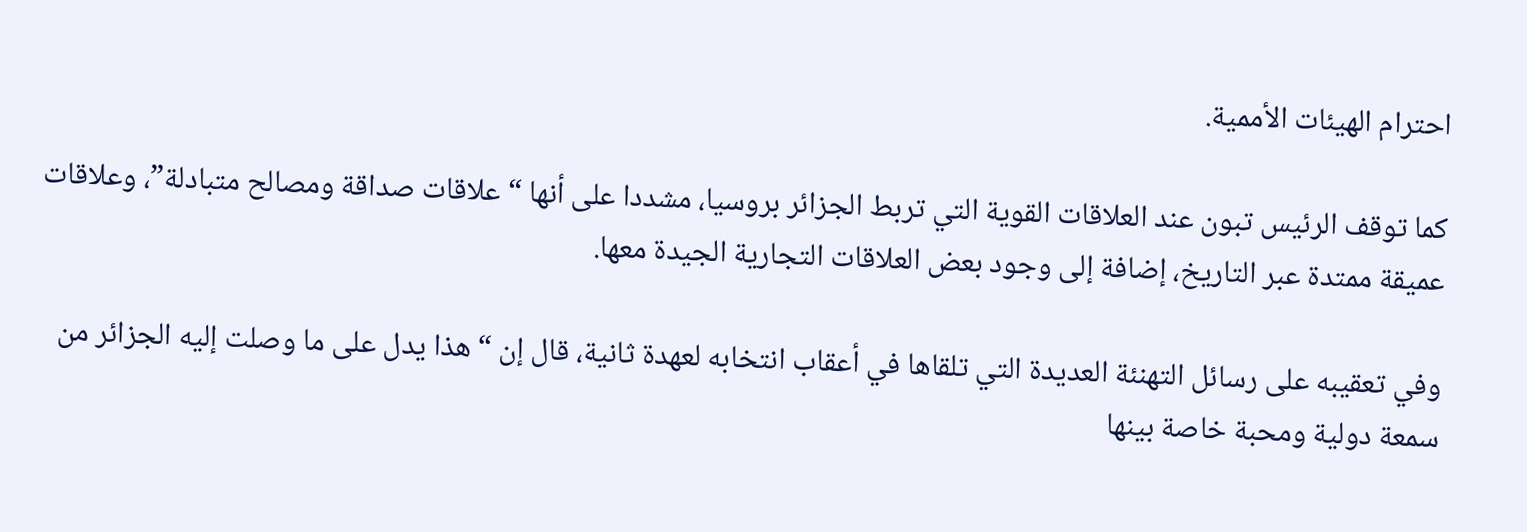احترام الهيئات الأممية.

كما توقف الرئيس تبون عند العلاقات القوية التي تربط الجزائر بروسيا، مشددا على أنها “علاقات صداقة ومصالح متبادلة”، وعلاقات عميقة ممتدة عبر التاريخ، إضافة إلى وجود بعض العلاقات التجارية الجيدة معها.

وفي تعقيبه على رسائل التهنئة العديدة التي تلقاها في أعقاب انتخابه لعهدة ثانية، قال إن “هذا يدل على ما وصلت إليه الجزائر من سمعة دولية ومحبة خاصة بينها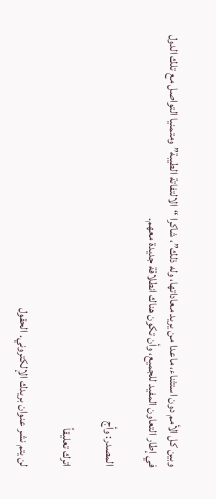وبين كل الأمم دون استثناء، ماعدا من يريد معاداتها، وله ذلك”، شاكرا “الالتفاتة الطيبة” ومتمنيا التواصل مع تلك الدول في إطار التعاون المفيد للجميع، وأن تكون هناك انطلاقة جديدة معهم.

المصدر: وأج

اترك تعليقاً

لن يتم نشر عنوان بريدك الإلكتروني. الحقول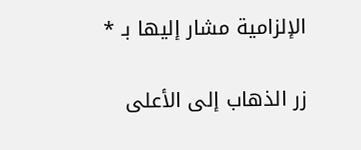الإلزامية مشار إليها بـ *

زر الذهاب إلى الأعلى